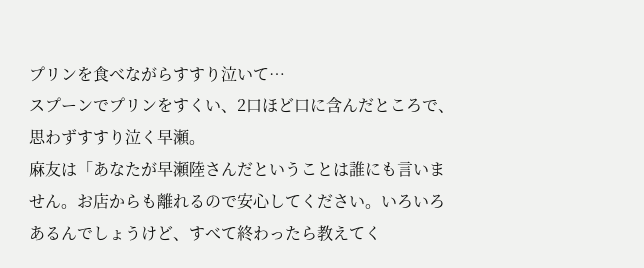プリンを食べながらすすり泣いて…
スプーンでプリンをすくい、2口ほど口に含んだところで、思わずすすり泣く早瀬。
麻友は「あなたが早瀬陸さんだということは誰にも言いません。お店からも離れるので安心してください。いろいろあるんでしょうけど、すべて終わったら教えてく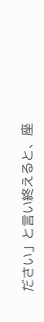ださい」と言い終えると、座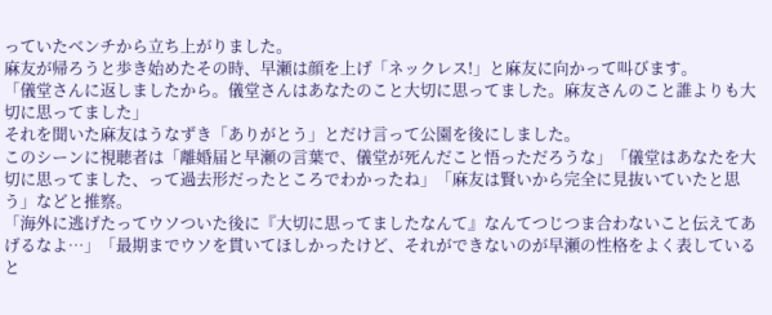っていたベンチから立ち上がりました。
麻友が帰ろうと歩き始めたその時、早瀬は顔を上げ「ネックレス!」と麻友に向かって叫びます。
「儀堂さんに返しましたから。儀堂さんはあなたのこと大切に思ってました。麻友さんのこと誰よりも大切に思ってました」
それを聞いた麻友はうなずき「ありがとう」とだけ言って公園を後にしました。
このシーンに視聴者は「離婚届と早瀬の言葉で、儀堂が死んだこと悟っただろうな」「儀堂はあなたを大切に思ってました、って過去形だったところでわかったね」「麻友は賢いから完全に見抜いていたと思う」などと推察。
「海外に逃げたってウソついた後に『大切に思ってましたなんて』なんてつじつま合わないこと伝えてあげるなよ…」「最期までウソを貫いてほしかったけど、それができないのが早瀬の性格をよく表していると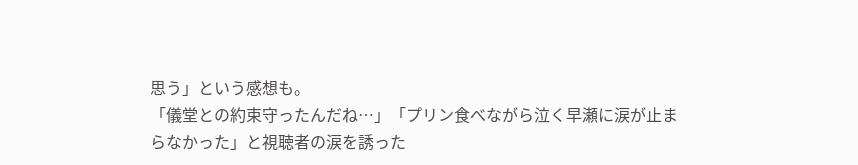思う」という感想も。
「儀堂との約束守ったんだね…」「プリン食べながら泣く早瀬に涙が止まらなかった」と視聴者の涙を誘った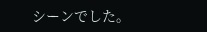シーンでした。